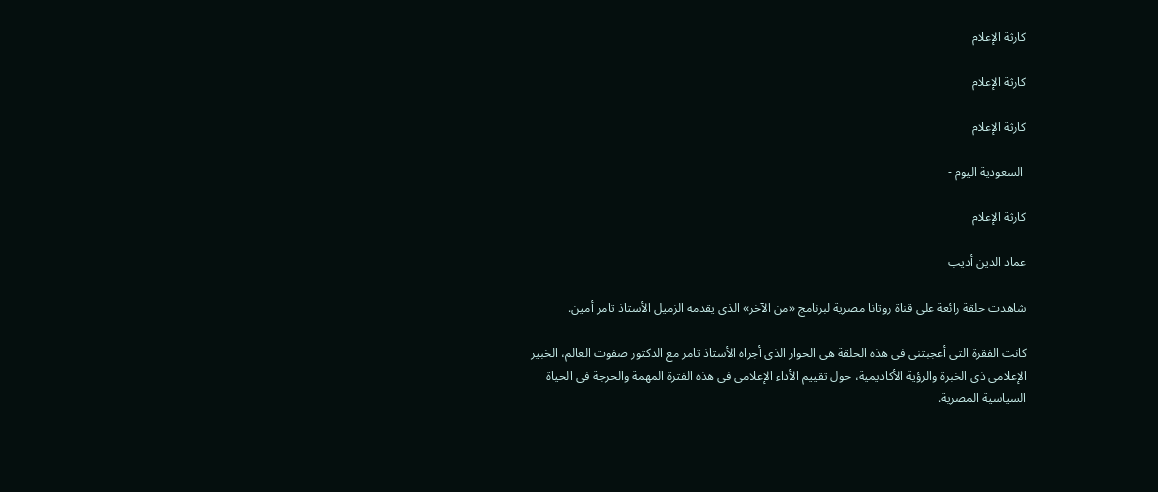كارثة الإعلام

كارثة الإعلام

كارثة الإعلام

 السعودية اليوم -

كارثة الإعلام

عماد الدين أديب

شاهدت حلقة رائعة على قناة روتانا مصرية لبرنامج «من الآخر» الذى يقدمه الزميل الأستاذ تامر أمين.

كانت الفقرة التى أعجبتنى فى هذه الحلقة هى الحوار الذى أجراه الأستاذ تامر مع الدكتور صفوت العالم، الخبير الإعلامى ذى الخبرة والرؤية الأكاديمية، حول تقييم الأداء الإعلامى فى هذه الفترة المهمة والحرجة فى الحياة السياسية المصرية.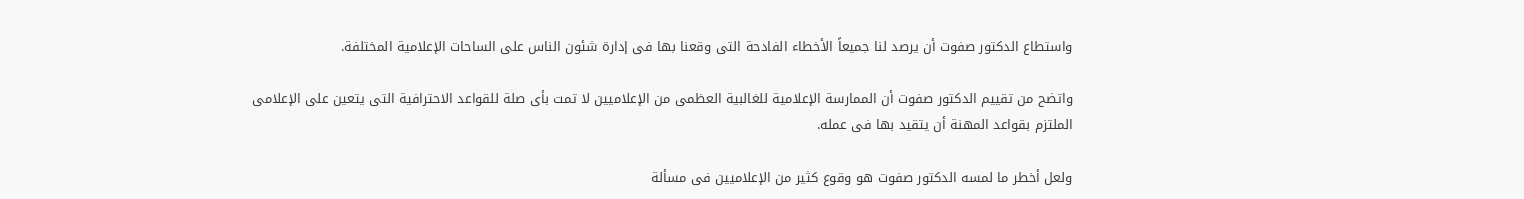واستطاع الدكتور صفوت أن يرصد لنا جميعاً الأخطاء الفادحة التى وقعنا بها فى إدارة شئون الناس على الساحات الإعلامية المختلفة.

واتضح من تقييم الدكتور صفوت أن الممارسة الإعلامية للغالبية العظمى من الإعلاميين لا تمت بأى صلة للقواعد الاحترافية التى يتعين على الإعلامى الملتزم بقواعد المهنة أن يتقيد بها فى عمله.

ولعل أخطر ما لمسه الدكتور صفوت هو وقوع كثير من الإعلاميين فى مسألة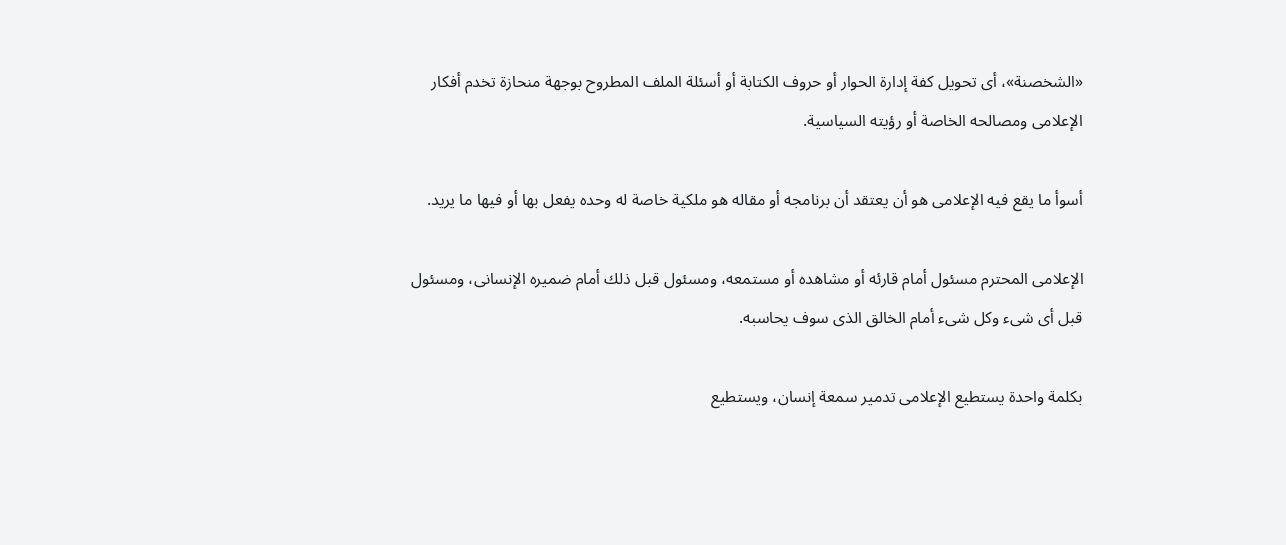«الشخصنة»، أى تحويل كفة إدارة الحوار أو حروف الكتابة أو أسئلة الملف المطروح بوجهة منحازة تخدم أفكار الإعلامى ومصالحه الخاصة أو رؤيته السياسية.

أسوأ ما يقع فيه الإعلامى هو أن يعتقد أن برنامجه أو مقاله هو ملكية خاصة له وحده يفعل بها أو فيها ما يريد.

الإعلامى المحترم مسئول أمام قارئه أو مشاهده أو مستمعه، ومسئول قبل ذلك أمام ضميره الإنسانى، ومسئول قبل أى شىء وكل شىء أمام الخالق الذى سوف يحاسبه.

بكلمة واحدة يستطيع الإعلامى تدمير سمعة إنسان، ويستطيع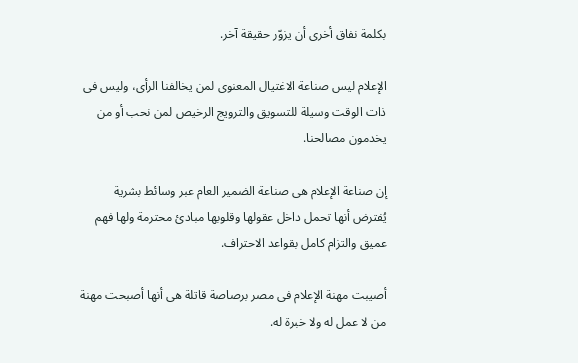بكلمة نفاق أخرى أن يزوّر حقيقة آخر.

الإعلام ليس صناعة الاغتيال المعنوى لمن يخالفنا الرأى، وليس فى ذات الوقت وسيلة للتسويق والترويج الرخيص لمن نحب أو من يخدمون مصالحنا.

إن صناعة الإعلام هى صناعة الضمير العام عبر وسائط بشرية يُفترض أنها تحمل داخل عقولها وقلوبها مبادئ محترمة ولها فهم عميق والتزام كامل بقواعد الاحتراف.

أصيبت مهنة الإعلام فى مصر برصاصة قاتلة هى أنها أصبحت مهنة من لا عمل له ولا خبرة له.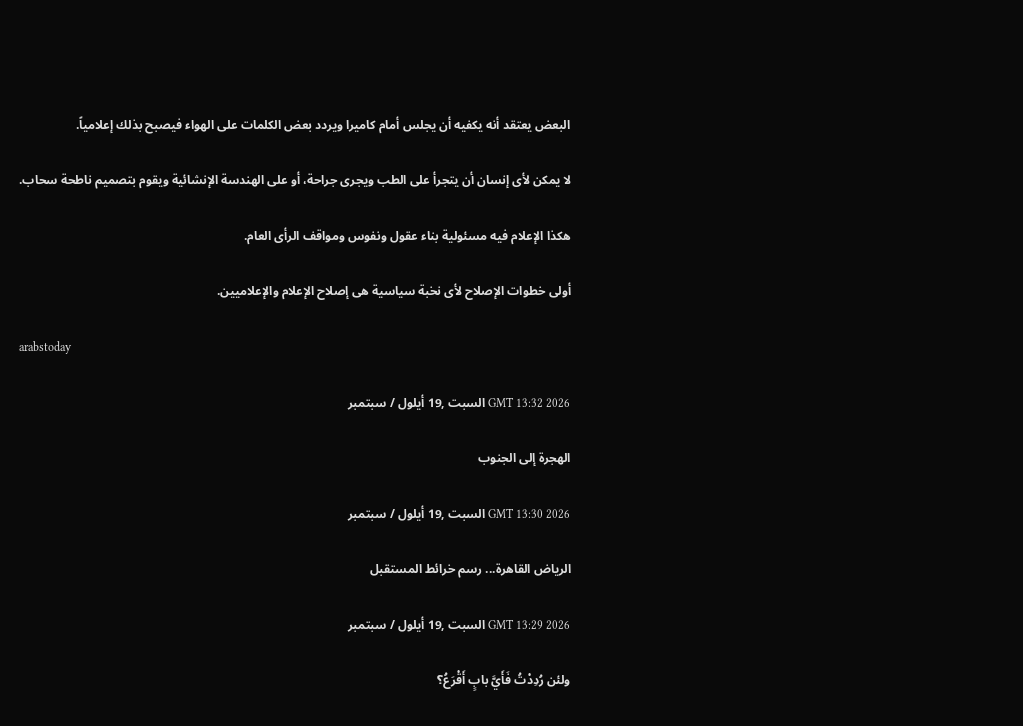البعض يعتقد أنه يكفيه أن يجلس أمام كاميرا ويردد بعض الكلمات على الهواء فيصبح بذلك إعلامياً.

لا يمكن لأى إنسان أن يتجرأ على الطب ويجرى جراحة، أو على الهندسة الإنشائية ويقوم بتصميم ناطحة سحاب.

هكذا الإعلام فيه مسئولية بناء عقول ونفوس ومواقف الرأى العام.

أولى خطوات الإصلاح لأى نخبة سياسية هى إصلاح الإعلام والإعلاميين.

arabstoday

GMT 13:32 2026 السبت ,19 أيلول / سبتمبر

الهجرة إلى الجنوب

GMT 13:30 2026 السبت ,19 أيلول / سبتمبر

الرياض القاهرة... رسم خرائط المستقبل

GMT 13:29 2026 السبت ,19 أيلول / سبتمبر

ولئن رُدِدْتُ فَأَيَّ بابٍ أَقْرَعُ؟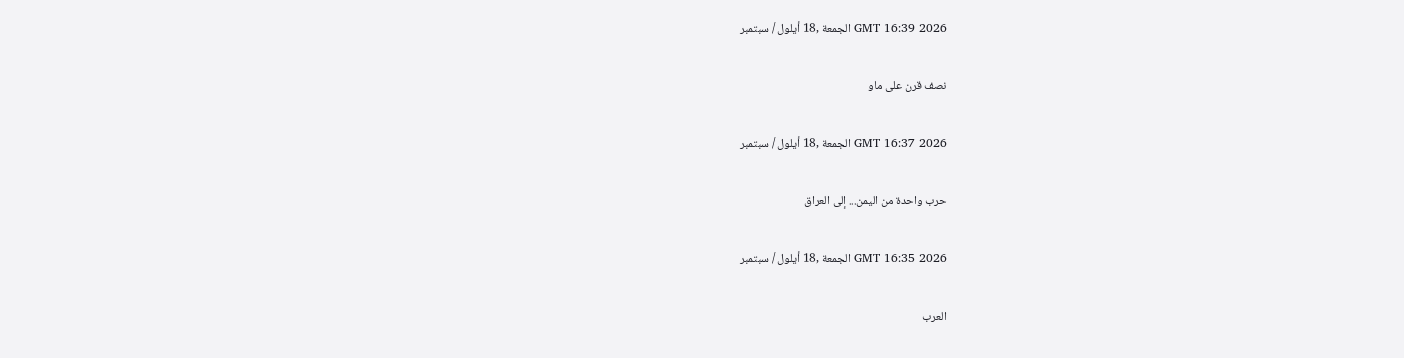GMT 16:39 2026 الجمعة ,18 أيلول / سبتمبر

نصف قرن على ماو

GMT 16:37 2026 الجمعة ,18 أيلول / سبتمبر

حرب واحدة من اليمن... إلى العراق

GMT 16:35 2026 الجمعة ,18 أيلول / سبتمبر

العرب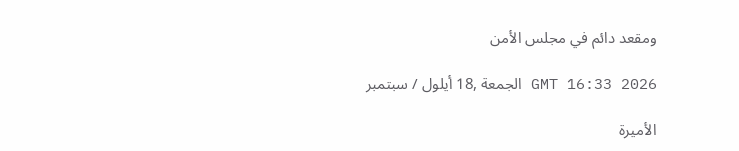ومقعد دائم في مجلس الأمن

GMT 16:33 2026 الجمعة ,18 أيلول / سبتمبر

الأميرة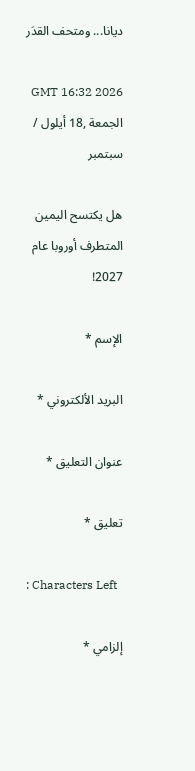ديانا... ومتحف القدَر

GMT 16:32 2026 الجمعة ,18 أيلول / سبتمبر

هل يكتسح اليمين المتطرف أوروبا عام 2027!

الإسم *

البريد الألكتروني *

عنوان التعليق *

تعليق *

: Characters Left

إلزامي *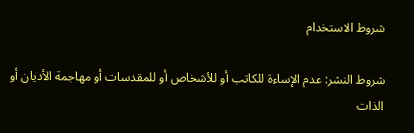شروط الاستخدام

شروط النشر: عدم الإساءة للكاتب أو للأشخاص أو للمقدسات أو مهاجمة الأديان أو الذات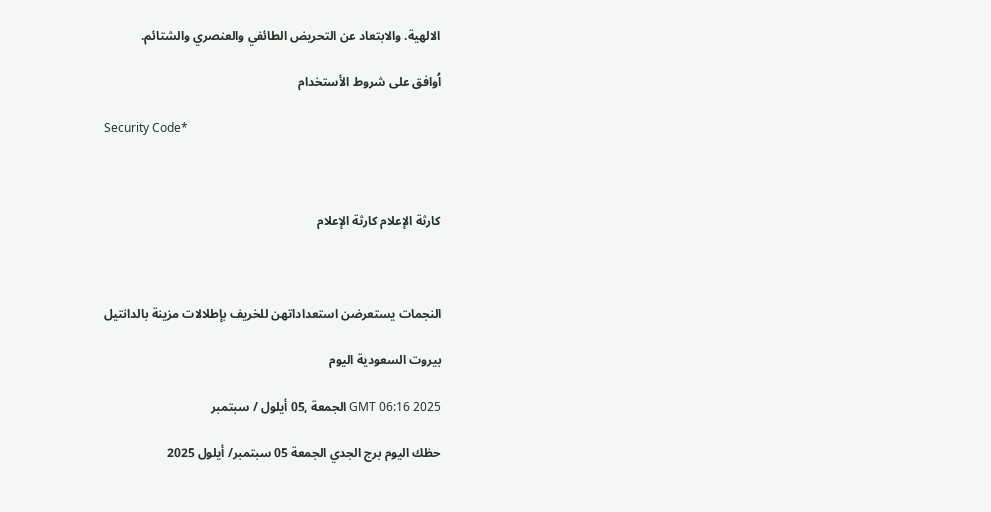الالهية. والابتعاد عن التحريض الطائفي والعنصري والشتائم.

اُوافق على شروط الأستخدام

Security Code*



كارثة الإعلام كارثة الإعلام



النجمات يستعرضن استعداداتهن للخريف بإطلالات مزينة بالدانتيل

بيروت السعودية اليوم

GMT 06:16 2025 الجمعة ,05 أيلول / سبتمبر

حظك اليوم برج الجدي الجمعة 05 سبتمبر/ أيلول 2025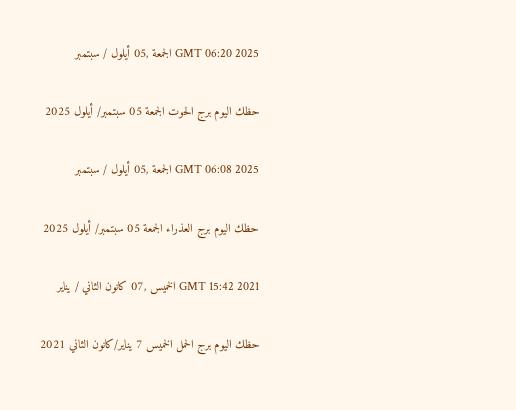GMT 06:20 2025 الجمعة ,05 أيلول / سبتمبر

حظك اليوم برج الحوت الجمعة 05 سبتمبر/ أيلول 2025

GMT 06:08 2025 الجمعة ,05 أيلول / سبتمبر

حظك اليوم برج العذراء الجمعة 05 سبتمبر/ أيلول 2025

GMT 15:42 2021 الخميس ,07 كانون الثاني / يناير

حظك اليوم برج الحمل الخميس 7 يناير/كانون الثاني 2021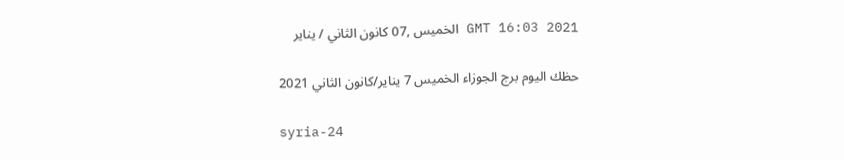GMT 16:03 2021 الخميس ,07 كانون الثاني / يناير

حظك اليوم برج الجوزاء الخميس 7 يناير/كانون الثاني 2021

syria-24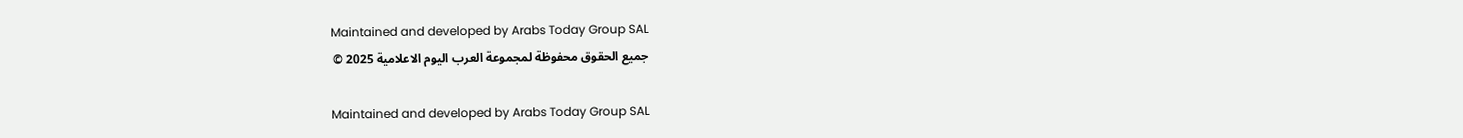Maintained and developed by Arabs Today Group SAL
جميع الحقوق محفوظة لمجموعة العرب اليوم الاعلامية 2025 ©

Maintained and developed by Arabs Today Group SAL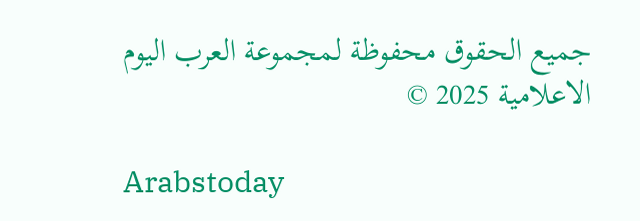جميع الحقوق محفوظة لمجموعة العرب اليوم الاعلامية 2025 ©

Arabstoday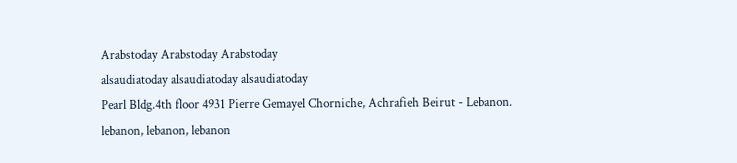Arabstoday Arabstoday Arabstoday
alsaudiatoday alsaudiatoday alsaudiatoday
Pearl Bldg.4th floor 4931 Pierre Gemayel Chorniche, Achrafieh Beirut - Lebanon.
lebanon, lebanon, lebanon